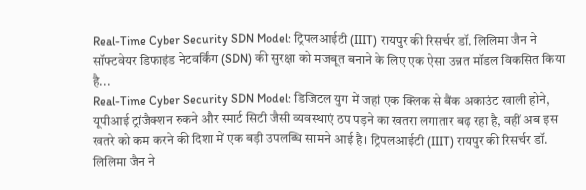Real-Time Cyber Security SDN Model: ट्रिपलआईटी (IIIT) रायपुर की रिसर्चर डॉ. लिलिमा जैन ने सॉफ्टवेयर डिफाइंड नेटवर्किंग (SDN) की सुरक्षा को मजबूत बनाने के लिए एक ऐसा उन्नत मॉडल विकसित किया है...
Real-Time Cyber Security SDN Model: डिजिटल युग में जहां एक क्लिक से बैंक अकाउंट खाली होने, यूपीआई ट्रांजैक्शन रुकने और स्मार्ट सिटी जैसी व्यवस्थाएं ठप पड़ने का खतरा लगातार बढ़ रहा है, वहीं अब इस खतरे को कम करने की दिशा में एक बड़ी उपलब्धि सामने आई है। ट्रिपलआईटी (IIIT) रायपुर की रिसर्चर डॉ. लिलिमा जैन ने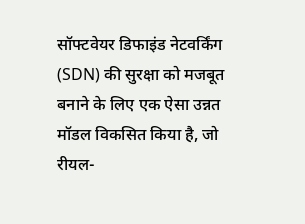सॉफ्टवेयर डिफाइंड नेटवर्किंग (SDN) की सुरक्षा को मजबूत बनाने के लिए एक ऐसा उन्नत मॉडल विकसित किया है, जो रीयल-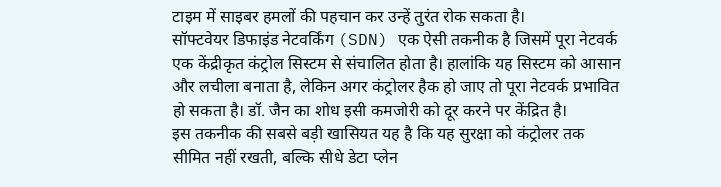टाइम में साइबर हमलों की पहचान कर उन्हें तुरंत रोक सकता है।
सॉफ्टवेयर डिफाइंड नेटवर्किंग (SDN) एक ऐसी तकनीक है जिसमें पूरा नेटवर्क एक केंद्रीकृत कंट्रोल सिस्टम से संचालित होता है। हालांकि यह सिस्टम को आसान और लचीला बनाता है, लेकिन अगर कंट्रोलर हैक हो जाए तो पूरा नेटवर्क प्रभावित हो सकता है। डॉ. जैन का शोध इसी कमजोरी को दूर करने पर केंद्रित है।
इस तकनीक की सबसे बड़ी खासियत यह है कि यह सुरक्षा को कंट्रोलर तक सीमित नहीं रखती, बल्कि सीधे डेटा प्लेन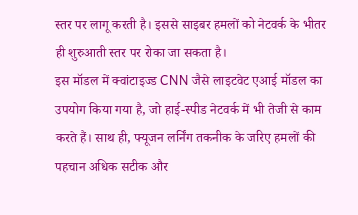स्तर पर लागू करती है। इससे साइबर हमलों को नेटवर्क के भीतर ही शुरुआती स्तर पर रोका जा सकता है।
इस मॉडल में क्वांटाइज्ड CNN जैसे लाइटवेट एआई मॉडल का उपयोग किया गया है, जो हाई-स्पीड नेटवर्क में भी तेजी से काम करते हैं। साथ ही, फ्यूजन लर्निंग तकनीक के जरिए हमलों की पहचान अधिक सटीक और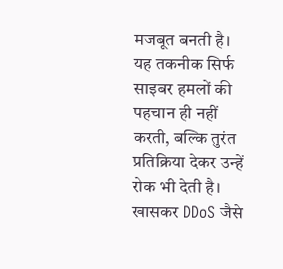मजबूत बनती है।
यह तकनीक सिर्फ साइबर हमलों की पहचान ही नहीं करती, बल्कि तुरंत प्रतिक्रिया देकर उन्हें रोक भी देती है। खासकर DDoS जैसे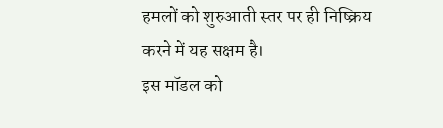हमलों को शुरुआती स्तर पर ही निष्क्रिय करने में यह सक्षम है।
इस मॉडल को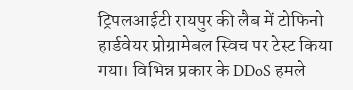ट्रिपलआईटी रायपुर की लैब में टोफिनो हार्डवेयर प्रोग्रामेबल स्विच पर टेस्ट किया गया। विभिन्न प्रकार के DDoS हमले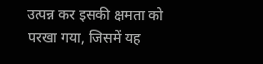उत्पन्न कर इसकी क्षमता को परखा गया, जिसमें यह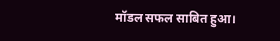मॉडल सफल साबित हुआ।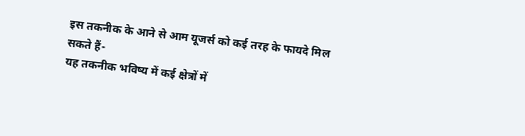इस तकनीक के आने से आम यूजर्स को कई तरह के फायदे मिल सकते हैं-
यह तकनीक भविष्य में कई क्षेत्रों में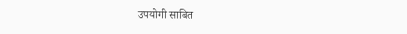उपयोगी साबित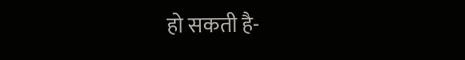हो सकती है-